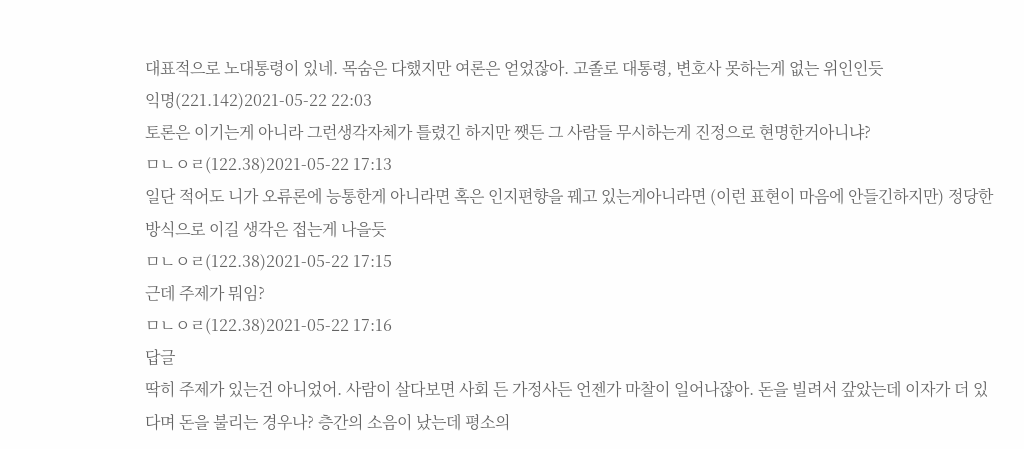대표적으로 노대통령이 있네. 목숨은 다했지만 여론은 얻었잖아. 고졸로 대통령, 변호사 못하는게 없는 위인인듯
익명(221.142)2021-05-22 22:03
토론은 이기는게 아니라 그런생각자체가 틀렸긴 하지만 쨋든 그 사람들 무시하는게 진정으로 현명한거아니냐?
ㅁㄴㅇㄹ(122.38)2021-05-22 17:13
일단 적어도 니가 오류론에 능통한게 아니라면 혹은 인지편향을 꿰고 있는게아니라면 (이런 표현이 마음에 안들긴하지만) 정당한 방식으로 이길 생각은 접는게 나을듯
ㅁㄴㅇㄹ(122.38)2021-05-22 17:15
근데 주제가 뭐임?
ㅁㄴㅇㄹ(122.38)2021-05-22 17:16
답글
딱히 주제가 있는건 아니었어. 사람이 살다보면 사회 든 가정사든 언젠가 마찰이 일어나잖아. 돈을 빌려서 갚았는데 이자가 더 있다며 돈을 불리는 경우나? 층간의 소음이 났는데 평소의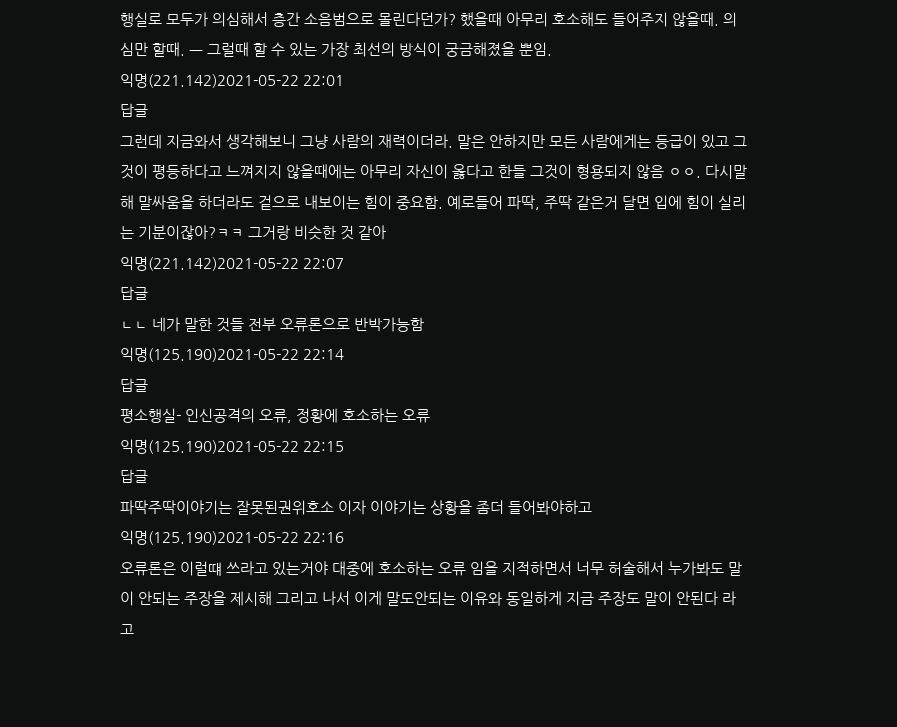행실로 모두가 의심해서 층간 소음범으로 몰린다던가? 했을때 아무리 호소해도 들어주지 않을때. 의심만 할때. ㅡ 그럴때 할 수 있는 가장 최선의 방식이 궁금해졌을 뿐임.
익명(221.142)2021-05-22 22:01
답글
그런데 지금와서 생각해보니 그냥 사람의 재력이더라. 말은 안하지만 모든 사람에게는 등급이 있고 그것이 평등하다고 느껴지지 않을때에는 아무리 자신이 옳다고 한들 그것이 형용되지 않음 ㅇㅇ. 다시말해 말싸움을 하더라도 겉으로 내보이는 힘이 중요함. 예로들어 파딱, 주딱 같은거 달면 입에 힘이 실리는 기분이잖아?ㅋㅋ 그거랑 비슷한 것 같아
익명(221.142)2021-05-22 22:07
답글
ㄴㄴ 네가 말한 것들 전부 오류론으로 반박가능함
익명(125.190)2021-05-22 22:14
답글
평소행실- 인신공격의 오류, 정황에 호소하는 오류
익명(125.190)2021-05-22 22:15
답글
파딱주딱이야기는 잘못된권위호소 이자 이야기는 상황을 좀더 들어봐야하고
익명(125.190)2021-05-22 22:16
오류론은 이럴떄 쓰라고 있는거야 대중에 호소하는 오류 임을 지적하면서 너무 허술해서 누가봐도 말이 안되는 주장을 제시해 그리고 나서 이게 말도안되는 이유와 동일하게 지금 주장도 말이 안된다 라고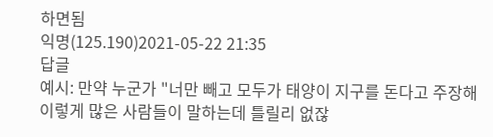하면됨
익명(125.190)2021-05-22 21:35
답글
예시: 만약 누군가 "너만 빼고 모두가 태양이 지구를 돈다고 주장해 이렇게 많은 사람들이 말하는데 틀릴리 없잖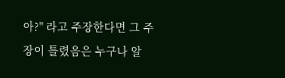아?" 라고 주장한다면 그 주장이 틀렸음은 누구나 알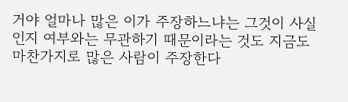거야 얼마나 많은 이가 주장하느냐는 그것이 사실인지 여부와는 무관하기 때문이라는 것도 지금도 마찬가지로 많은 사람이 주장한다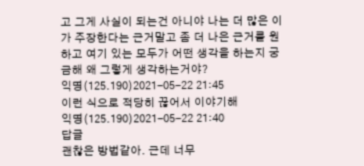고 그게 사실이 되는건 아니야 나는 더 많은 이가 주장한다는 근거말고 좀 더 나은 근거를 원하고 여기 있는 모두가 어떤 생각을 하는지 궁금해 왜 그렇게 생각하는거야?
익명(125.190)2021-05-22 21:45
이런 식으로 적당히 끊어서 이야기해
익명(125.190)2021-05-22 21:40
답글
괜찮은 방법같아. 근데 너무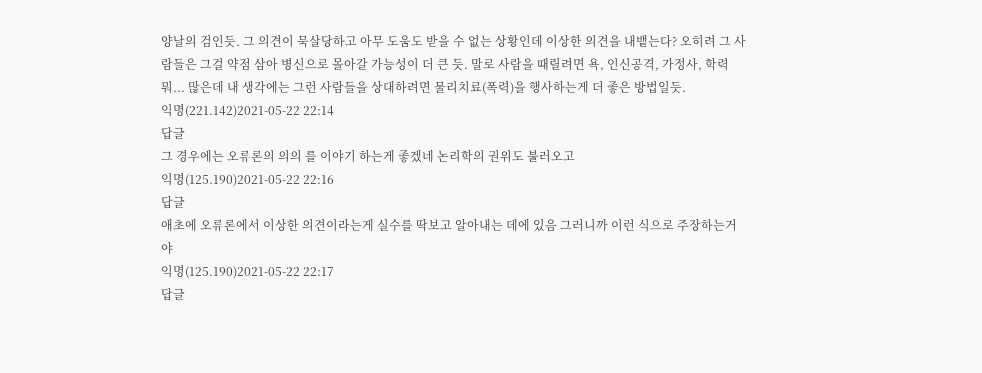양날의 검인듯. 그 의견이 묵살당하고 아무 도움도 받을 수 없는 상황인데 이상한 의견을 내뱉는다? 오히려 그 사람들은 그걸 약점 삼아 병신으로 몰아갈 가능성이 더 큰 듯. 말로 사람을 때릴려면 욕, 인신공격, 가정사, 학력 뭐... 많은데 내 생각에는 그런 사람들을 상대하려면 물리치료(폭력)을 행사하는게 더 좋은 방법일듯.
익명(221.142)2021-05-22 22:14
답글
그 경우에는 오류론의 의의 를 이야기 하는게 좋겠네 논리학의 권위도 불러오고
익명(125.190)2021-05-22 22:16
답글
애초에 오류론에서 이상한 의견이라는게 실수를 딱보고 알아내는 데에 있음 그러니까 이런 식으로 주장하는거야
익명(125.190)2021-05-22 22:17
답글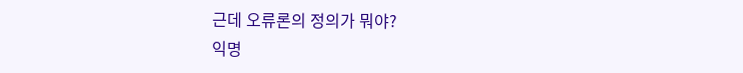근데 오류론의 정의가 뭐야?
익명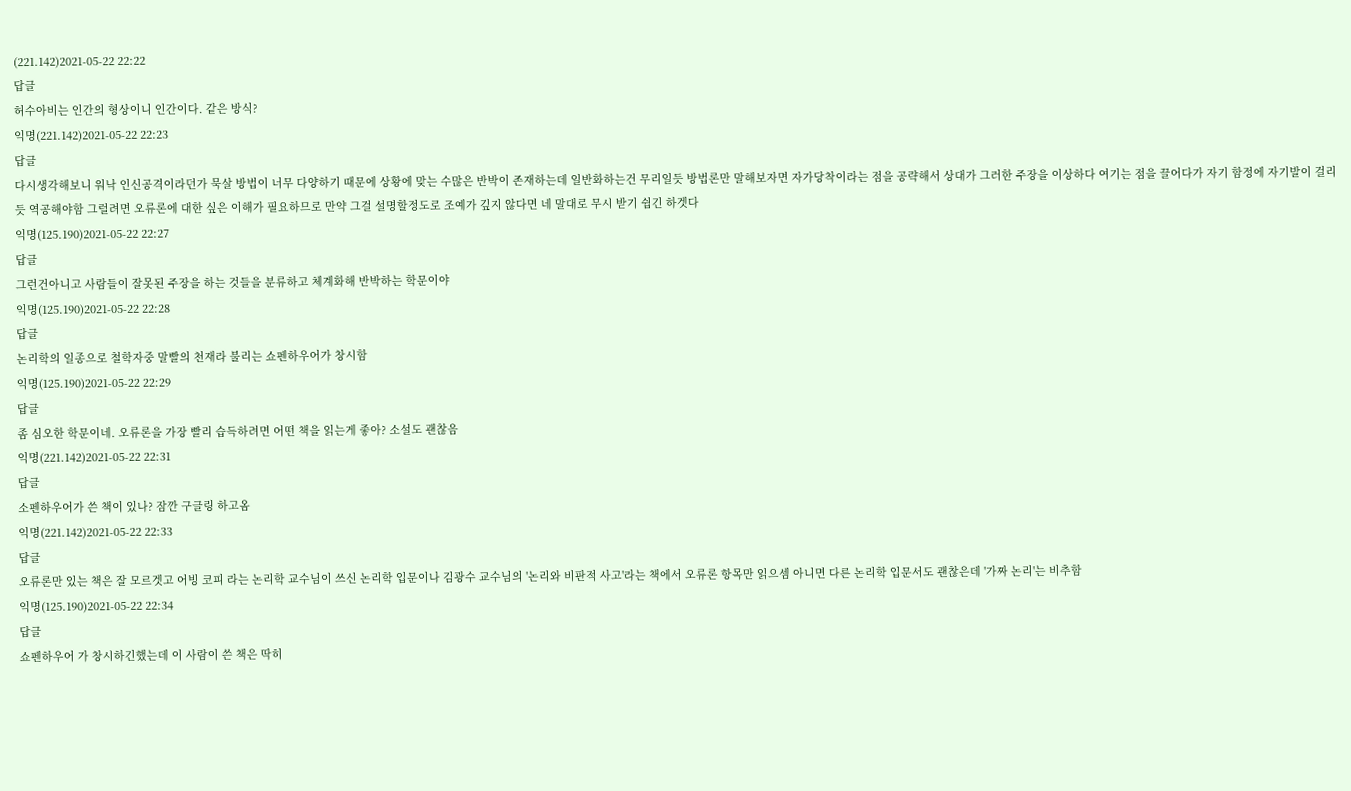(221.142)2021-05-22 22:22
답글
허수아비는 인간의 형상이니 인간이다. 같은 방식?
익명(221.142)2021-05-22 22:23
답글
다시생각해보니 워낙 인신공격이라던가 묵살 방법이 너무 다양하기 때문에 상황에 맞는 수많은 반박이 존재하는데 일반화하는건 무리일듯 방법론만 말해보자면 자가당착이라는 점을 공략해서 상대가 그러한 주장을 이상하다 여기는 점을 끌어다가 자기 함정에 자기발이 걸리듯 역공해야함 그럴려면 오류론에 대한 싶은 이해가 필요하므로 만약 그걸 설명할정도로 조예가 깊지 않다면 네 말대로 무시 받기 쉽긴 하겟다
익명(125.190)2021-05-22 22:27
답글
그런건아니고 사람들이 잘못된 주장을 하는 것들을 분류하고 체계화해 반박하는 학문이야
익명(125.190)2021-05-22 22:28
답글
논리학의 일종으로 철학자중 말빨의 천재라 불리는 쇼펜하우어가 창시함
익명(125.190)2021-05-22 22:29
답글
좀 심오한 학문이네. 오류론을 가장 빨리 습득하려면 어떤 책을 읽는게 좋아? 소설도 괜찮음
익명(221.142)2021-05-22 22:31
답글
소펜하우어가 쓴 책이 있나? 잠깐 구글링 하고옴
익명(221.142)2021-05-22 22:33
답글
오류론만 있는 책은 잘 모르겟고 어빙 코피 라는 논리학 교수님이 쓰신 논리학 입문이나 김광수 교수님의 '논리와 비판적 사고'라는 책에서 오류론 항목만 읽으셈 아니면 다른 논리학 입문서도 괜찮은데 '가짜 논리'는 비추함
익명(125.190)2021-05-22 22:34
답글
쇼펜하우어 가 창시하긴했는데 이 사람이 쓴 책은 딱히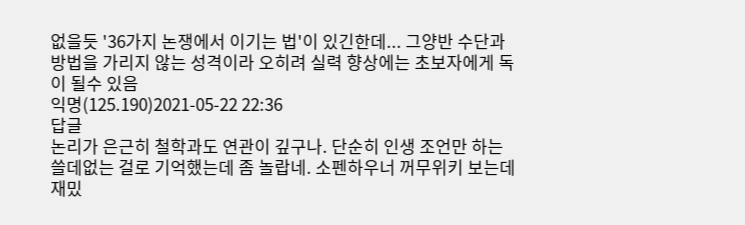없을듯 '36가지 논쟁에서 이기는 법'이 있긴한데... 그양반 수단과 방법을 가리지 않는 성격이라 오히려 실력 향상에는 초보자에게 독이 될수 있음
익명(125.190)2021-05-22 22:36
답글
논리가 은근히 철학과도 연관이 깊구나. 단순히 인생 조언만 하는 쓸데없는 걸로 기억했는데 좀 놀랍네. 소펜하우너 꺼무위키 보는데 재밌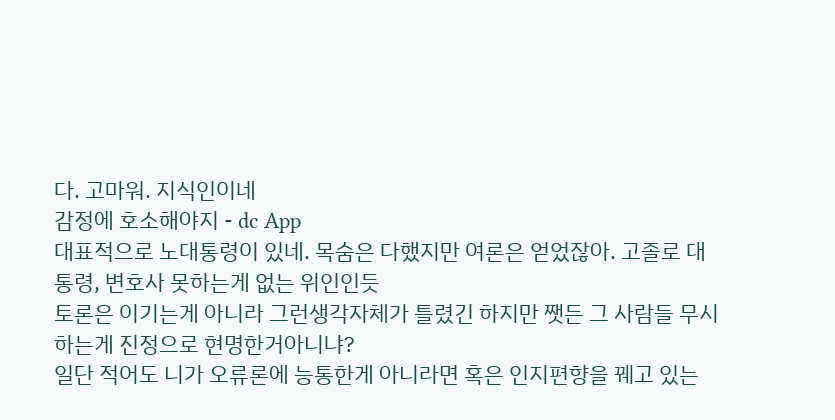다. 고마워. 지식인이네
감정에 호소해야지 - dc App
대표적으로 노대통령이 있네. 목숨은 다했지만 여론은 얻었잖아. 고졸로 대통령, 변호사 못하는게 없는 위인인듯
토론은 이기는게 아니라 그런생각자체가 틀렸긴 하지만 쨋든 그 사람들 무시하는게 진정으로 현명한거아니냐?
일단 적어도 니가 오류론에 능통한게 아니라면 혹은 인지편향을 꿰고 있는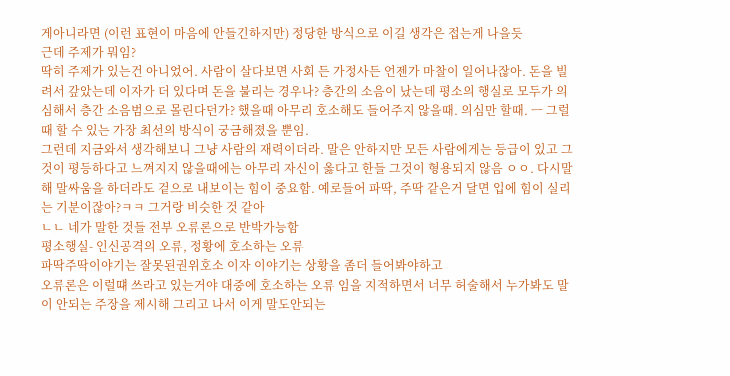게아니라면 (이런 표현이 마음에 안들긴하지만) 정당한 방식으로 이길 생각은 접는게 나을듯
근데 주제가 뭐임?
딱히 주제가 있는건 아니었어. 사람이 살다보면 사회 든 가정사든 언젠가 마찰이 일어나잖아. 돈을 빌려서 갚았는데 이자가 더 있다며 돈을 불리는 경우나? 층간의 소음이 났는데 평소의 행실로 모두가 의심해서 층간 소음범으로 몰린다던가? 했을때 아무리 호소해도 들어주지 않을때. 의심만 할때. ㅡ 그럴때 할 수 있는 가장 최선의 방식이 궁금해졌을 뿐임.
그런데 지금와서 생각해보니 그냥 사람의 재력이더라. 말은 안하지만 모든 사람에게는 등급이 있고 그것이 평등하다고 느껴지지 않을때에는 아무리 자신이 옳다고 한들 그것이 형용되지 않음 ㅇㅇ. 다시말해 말싸움을 하더라도 겉으로 내보이는 힘이 중요함. 예로들어 파딱, 주딱 같은거 달면 입에 힘이 실리는 기분이잖아?ㅋㅋ 그거랑 비슷한 것 같아
ㄴㄴ 네가 말한 것들 전부 오류론으로 반박가능함
평소행실- 인신공격의 오류, 정황에 호소하는 오류
파딱주딱이야기는 잘못된권위호소 이자 이야기는 상황을 좀더 들어봐야하고
오류론은 이럴떄 쓰라고 있는거야 대중에 호소하는 오류 임을 지적하면서 너무 허술해서 누가봐도 말이 안되는 주장을 제시해 그리고 나서 이게 말도안되는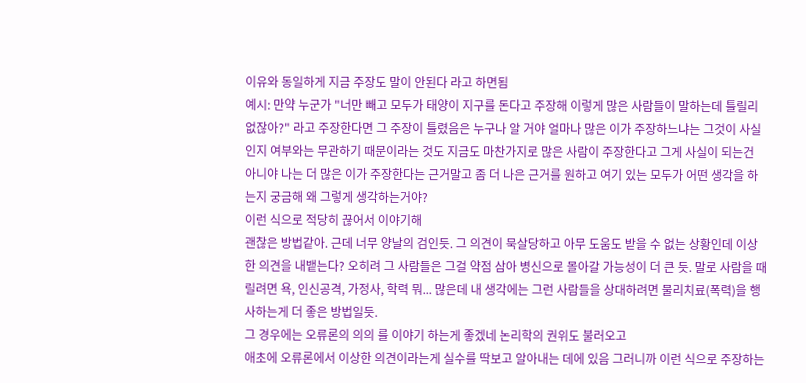이유와 동일하게 지금 주장도 말이 안된다 라고 하면됨
예시: 만약 누군가 "너만 빼고 모두가 태양이 지구를 돈다고 주장해 이렇게 많은 사람들이 말하는데 틀릴리 없잖아?" 라고 주장한다면 그 주장이 틀렸음은 누구나 알 거야 얼마나 많은 이가 주장하느냐는 그것이 사실인지 여부와는 무관하기 때문이라는 것도 지금도 마찬가지로 많은 사람이 주장한다고 그게 사실이 되는건 아니야 나는 더 많은 이가 주장한다는 근거말고 좀 더 나은 근거를 원하고 여기 있는 모두가 어떤 생각을 하는지 궁금해 왜 그렇게 생각하는거야?
이런 식으로 적당히 끊어서 이야기해
괜찮은 방법같아. 근데 너무 양날의 검인듯. 그 의견이 묵살당하고 아무 도움도 받을 수 없는 상황인데 이상한 의견을 내뱉는다? 오히려 그 사람들은 그걸 약점 삼아 병신으로 몰아갈 가능성이 더 큰 듯. 말로 사람을 때릴려면 욕, 인신공격, 가정사, 학력 뭐... 많은데 내 생각에는 그런 사람들을 상대하려면 물리치료(폭력)을 행사하는게 더 좋은 방법일듯.
그 경우에는 오류론의 의의 를 이야기 하는게 좋겠네 논리학의 권위도 불러오고
애초에 오류론에서 이상한 의견이라는게 실수를 딱보고 알아내는 데에 있음 그러니까 이런 식으로 주장하는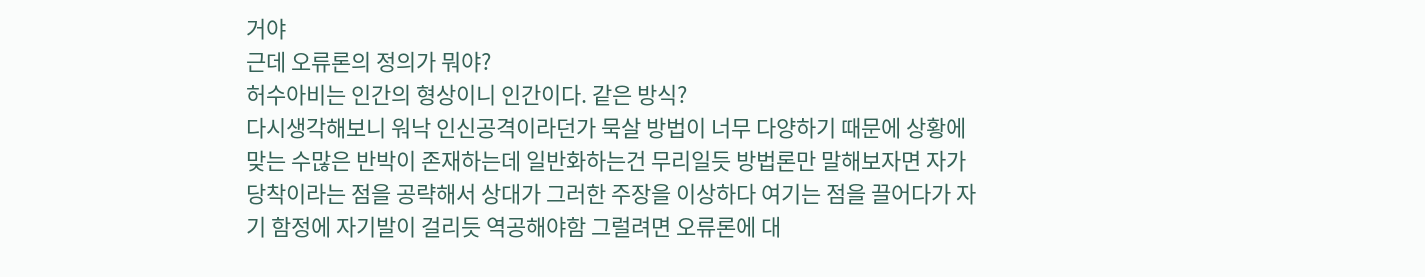거야
근데 오류론의 정의가 뭐야?
허수아비는 인간의 형상이니 인간이다. 같은 방식?
다시생각해보니 워낙 인신공격이라던가 묵살 방법이 너무 다양하기 때문에 상황에 맞는 수많은 반박이 존재하는데 일반화하는건 무리일듯 방법론만 말해보자면 자가당착이라는 점을 공략해서 상대가 그러한 주장을 이상하다 여기는 점을 끌어다가 자기 함정에 자기발이 걸리듯 역공해야함 그럴려면 오류론에 대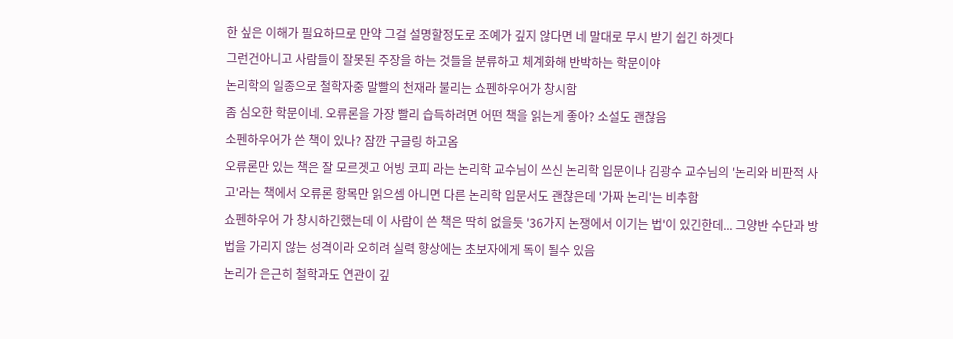한 싶은 이해가 필요하므로 만약 그걸 설명할정도로 조예가 깊지 않다면 네 말대로 무시 받기 쉽긴 하겟다
그런건아니고 사람들이 잘못된 주장을 하는 것들을 분류하고 체계화해 반박하는 학문이야
논리학의 일종으로 철학자중 말빨의 천재라 불리는 쇼펜하우어가 창시함
좀 심오한 학문이네. 오류론을 가장 빨리 습득하려면 어떤 책을 읽는게 좋아? 소설도 괜찮음
소펜하우어가 쓴 책이 있나? 잠깐 구글링 하고옴
오류론만 있는 책은 잘 모르겟고 어빙 코피 라는 논리학 교수님이 쓰신 논리학 입문이나 김광수 교수님의 '논리와 비판적 사고'라는 책에서 오류론 항목만 읽으셈 아니면 다른 논리학 입문서도 괜찮은데 '가짜 논리'는 비추함
쇼펜하우어 가 창시하긴했는데 이 사람이 쓴 책은 딱히 없을듯 '36가지 논쟁에서 이기는 법'이 있긴한데... 그양반 수단과 방법을 가리지 않는 성격이라 오히려 실력 향상에는 초보자에게 독이 될수 있음
논리가 은근히 철학과도 연관이 깊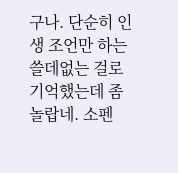구나. 단순히 인생 조언만 하는 쓸데없는 걸로 기억했는데 좀 놀랍네. 소펜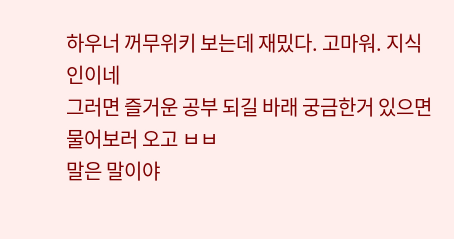하우너 꺼무위키 보는데 재밌다. 고마워. 지식인이네
그러면 즐거운 공부 되길 바래 궁금한거 있으면 물어보러 오고 ㅂㅂ
말은 말이야